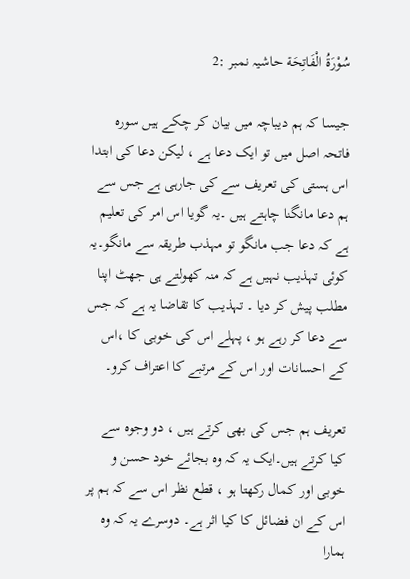سُوْرَةُ الْفَاتِحَة حاشیہ نمبر :2

جیسا کہ ہم دیباچہ میں بیان کر چکے ہیں سورہ فاتحہ اصل میں تو ایک دعا ہے ، لیکن دعا کی ابتدا اس ہستی کی تعریف سے کی جارہی ہے جس سے ہم دعا مانگنا چاہتے ہیں ۔یہ گویا اس امر کی تعلیم ہے کہ دعا جب مانگو تو مہذب طریقہ سے مانگو۔یہ کوئی تہذیب نہیں ہے کہ منہ کھولتے ہی جھٹ اپنا مطلب پیش کر دیا ۔ تہذیب کا تقاضا یہ ہے کہ جس سے دعا کر رہے ہو ، پہلے اس کی خوبی کا ،اس کے احسانات اور اس کے مرتبے کا اعتراف کرو۔

تعریف ہم جس کی بھی کرتے ہیں ، دو وجوہ سے کیا کرتے ہیں۔ایک یہ کہ وہ بجائے خود حسن و خوبی اور کمال رکھتا ہو ، قطع نظر اس سے کہ ہم پر اس کے ان فضائل کا کیا اثر ہے۔ دوسرے یہ کہ وہ ہمارا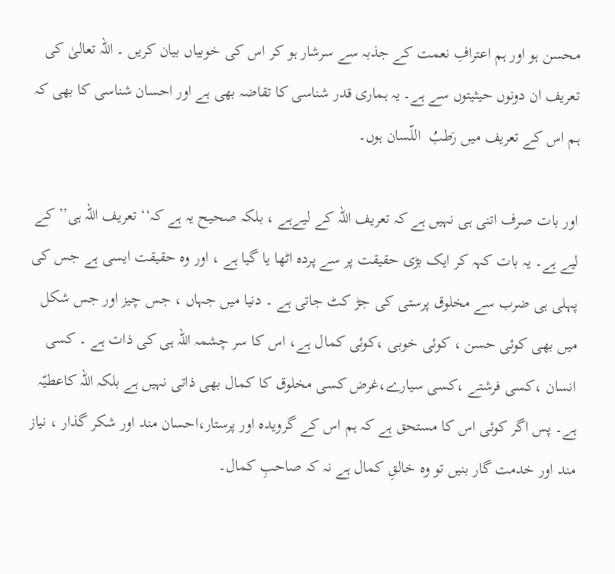محسن ہو اور ہم اعترافِ نعمت کے جذبہ سے سرشار ہو کر اس کی خوبیاں بیان کریں ۔ اللہ تعالیٰ کی تعریف ان دونوں حیثیتوں سے ہے۔ یہ ہماری قدر شناسی کا تقاضہ بھی ہے اور احسان شناسی کا بھی کہ ہم اس کے تعریف میں رَطبُ  اللّسان ہوں۔

اور بات صرف اتنی ہی نہیں ہے کہ تعریف اللہ کے لیےہے ، بلکہ صحیح یہ ہے کہ‘‘ تعریف اللہ ہی’’ کے لیے ہے۔ یہ بات کہہ کر ایک بڑی حقیقت پر سے پردہ اٹھا یا گیا ہے ، اور وہ حقیقت ایسی ہے جس کی پہلی ہی ضرب سے مخلوق پرستی کی جڑ کٹ جاتی ہے ۔ دنیا میں جہاں ، جس چیز اور جس شکل میں بھی کوئی حسن ، کوئی خوبی ،کوئی کمال ہے، اس کا سر چشمہ اللہ ہی کی ذات ہے ۔ کسی انسان ،کسی فرشتے ،کسی سیارے،غرض کسی مخلوق کا کمال بھی ذاتی نہیں ہے بلکہ اللہ کاعطیّہ ہے۔ پس اگر کوئی اس کا مستحق ہے کہ ہم اس کے گرویدہ اور پرستار،احسان مند اور شکر گذار ، نیاز مند اور خدمت گار بنیں تو وہ خالقِ کمال ہے نہ کہ صاحبِ کمال۔